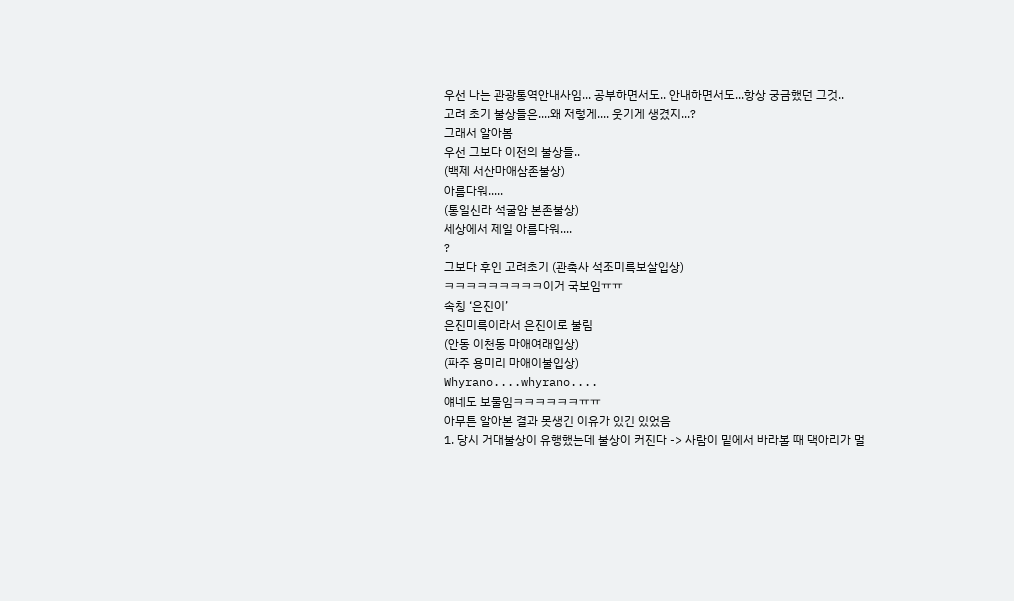우선 나는 관광통역안내사임... 공부하면서도.. 안내하면서도...항상 궁금했던 그것..
고려 초기 불상들은....왜 저렇게.... 웃기게 생겼지...?
그래서 알아봄
우선 그보다 이전의 불상들..
(백제 서산마애삼존불상)
아름다워.....
(통일신라 석굴암 본존불상)
세상에서 제일 아름다워....
?
그보다 후인 고려초기 (관촉사 석조미륵보살입상)
ㅋㅋㅋㅋㅋㅋㅋㅋㅋ이거 국보임ㅠㅠ
속칭 ‘은진이’
은진미륵이라서 은진이로 불림
(안동 이천동 마애여래입상)
(파주 용미리 마애이불입상)
Whyrano....whyrano....
얘네도 보물임ㅋㅋㅋㅋㅋㅋㅠㅠ
아무튼 알아본 결과 못생긴 이유가 있긴 있었음
1. 당시 거대불상이 유행했는데 불상이 커진다 -> 사람이 밑에서 바라볼 때 댁아리가 멀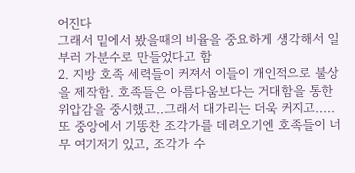어진다
그래서 밑에서 봤을때의 비율을 중요하게 생각해서 일부러 가분수로 만들었다고 함
2. 지방 호족 세력들이 커져서 이들이 개인적으로 불상을 제작함. 호족들은 아름다움보다는 거대함을 통한 위압감을 중시했고..그래서 대가리는 더욱 커지고.....
또 중앙에서 기똥찬 조각가를 데려오기엔 호족들이 너무 여기저기 있고, 조각가 수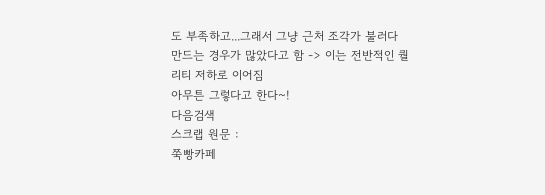도 부족하고...그래서 그냥 근처 조각가 불러다 만드는 경우가 많았다고 함 -> 이는 전반적인 퀄리티 저하로 이어짐
아무튼 그렇다고 한다~!
다음검색
스크랩 원문 :
쭉빵카페